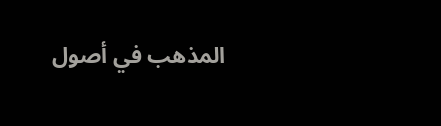المذهب في أصول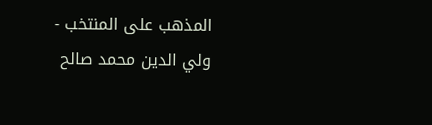المذهب على المنتخب - ولي الدين محمد صالح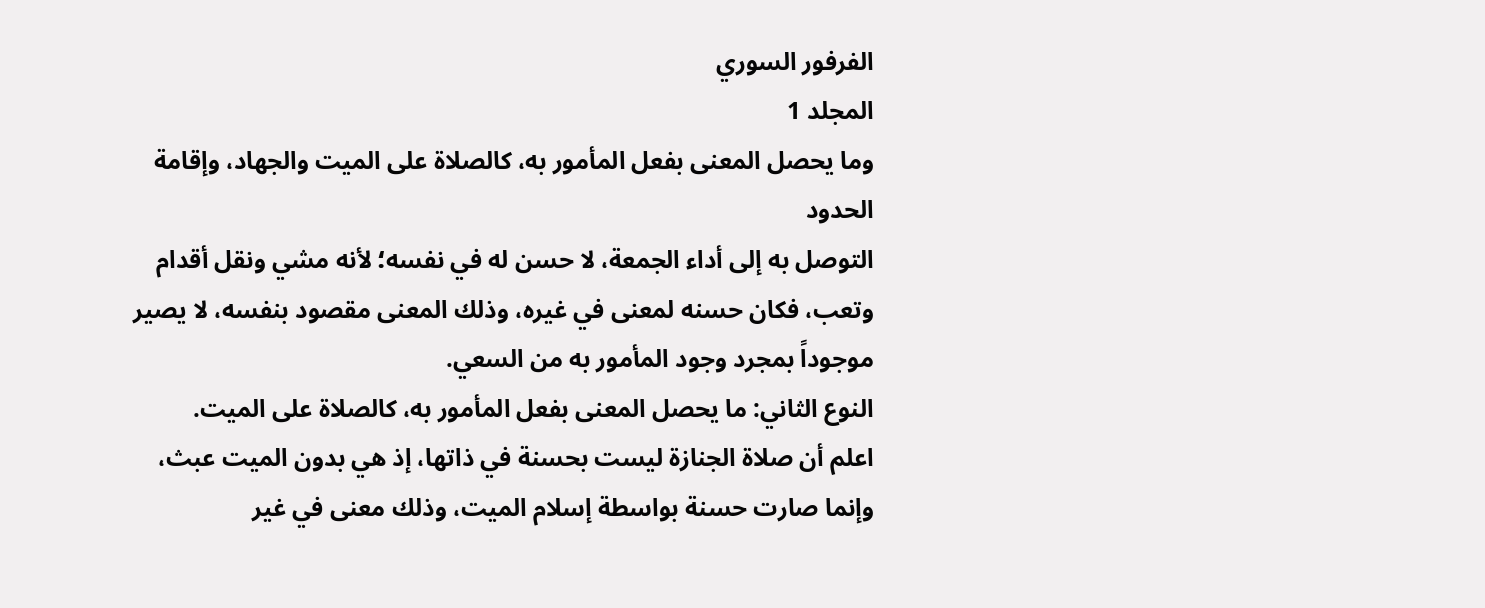الفرفور السوري
المجلد 1
وما يحصل المعنى بفعل المأمور به، كالصلاة على الميت والجهاد، وإقامة الحدود
التوصل به إلى أداء الجمعة، لا حسن له في نفسه؛ لأنه مشي ونقل أقدام وتعب، فكان حسنه لمعنى في غيره، وذلك المعنى مقصود بنفسه، لا يصير موجوداً بمجرد وجود المأمور به من السعي.
النوع الثاني: ما يحصل المعنى بفعل المأمور به، كالصلاة على الميت.
اعلم أن صلاة الجنازة ليست بحسنة في ذاتها، إذ هي بدون الميت عبث، وإنما صارت حسنة بواسطة إسلام الميت، وذلك معنى في غير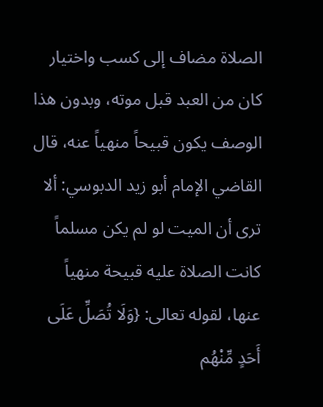الصلاة مضاف إلى كسب واختيار كان من العبد قبل موته، وبدون هذا الوصف يكون قبيحاً منهياً عنه، قال القاضي الإمام أبو زيد الدبوسي: ألا ترى أن الميت لو لم يكن مسلماً كانت الصلاة عليه قبيحة منهياً عنها، لقوله تعالى: {وَلَا تُصَلِّ عَلَى أَحَدٍ مِّنْهُم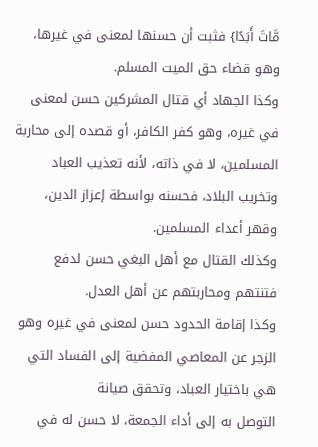مَّاتَ أَبَدًا} فثبت أن حسنها لمعنى في غيرها، وهو قضاء حق الميت المسلم.
وكذا الجهاد أي قتال المشركين حسن لمعنى في غيره، وهو كفر الكافر، أو قصده إلى محاربة المسلمين، لا في ذاته، لأنه تعذيب العباد وتخريب البلاد، فحسنه بواسطة إعزاز الدين، وقهر أعداء المسلمين.
وكذلك القتال مع أهل البغي حسن لدفع فتنتهم ومحاربتهم عن أهل العدل.
وكذا إقامة الحدود حسن لمعنى في غيره وهو الزجر عن المعاصي المفضية إلى الفساد التي هي باختيار العباد، وتحقق صيانة
التوصل به إلى أداء الجمعة، لا حسن له في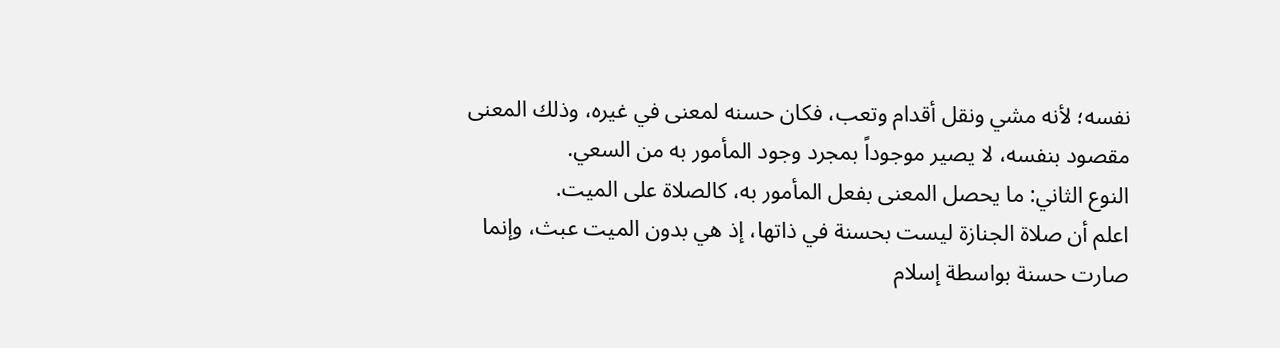نفسه؛ لأنه مشي ونقل أقدام وتعب، فكان حسنه لمعنى في غيره، وذلك المعنى مقصود بنفسه، لا يصير موجوداً بمجرد وجود المأمور به من السعي.
النوع الثاني: ما يحصل المعنى بفعل المأمور به، كالصلاة على الميت.
اعلم أن صلاة الجنازة ليست بحسنة في ذاتها، إذ هي بدون الميت عبث، وإنما صارت حسنة بواسطة إسلام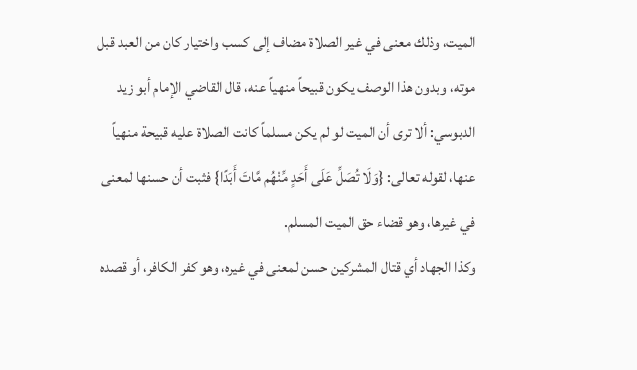الميت، وذلك معنى في غير الصلاة مضاف إلى كسب واختيار كان من العبد قبل موته، وبدون هذا الوصف يكون قبيحاً منهياً عنه، قال القاضي الإمام أبو زيد الدبوسي: ألا ترى أن الميت لو لم يكن مسلماً كانت الصلاة عليه قبيحة منهياً عنها، لقوله تعالى: {وَلَا تُصَلِّ عَلَى أَحَدٍ مِّنْهُم مَّاتَ أَبَدًا} فثبت أن حسنها لمعنى في غيرها، وهو قضاء حق الميت المسلم.
وكذا الجهاد أي قتال المشركين حسن لمعنى في غيره، وهو كفر الكافر، أو قصده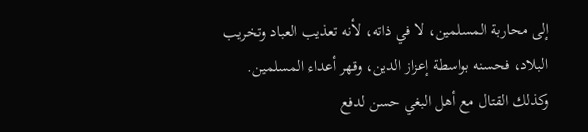إلى محاربة المسلمين، لا في ذاته، لأنه تعذيب العباد وتخريب البلاد، فحسنه بواسطة إعزاز الدين، وقهر أعداء المسلمين.
وكذلك القتال مع أهل البغي حسن لدفع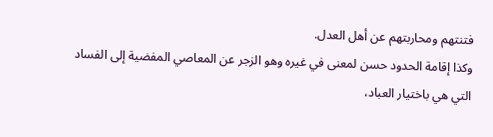فتنتهم ومحاربتهم عن أهل العدل.
وكذا إقامة الحدود حسن لمعنى في غيره وهو الزجر عن المعاصي المفضية إلى الفساد التي هي باختيار العباد،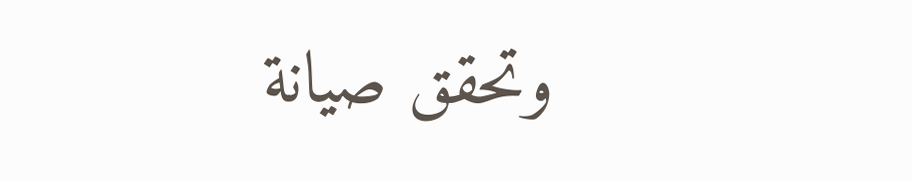وتحقق صيانة